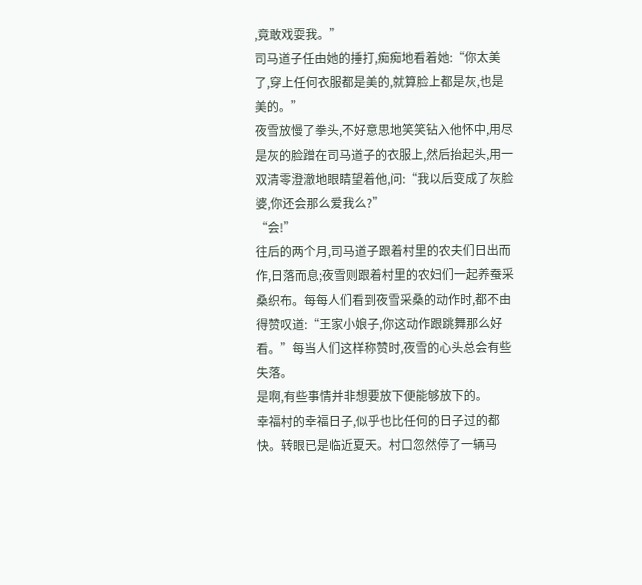,竟敢戏耍我。”
司马道子任由她的捶打,痴痴地看着她:“你太美了,穿上任何衣服都是美的,就算脸上都是灰,也是美的。”
夜雪放慢了拳头,不好意思地笑笑钻入他怀中,用尽是灰的脸蹭在司马道子的衣服上,然后抬起头,用一双清零澄澈地眼睛望着他,问:“我以后变成了灰脸婆,你还会那么爱我么?”
“会!”
往后的两个月,司马道子跟着村里的农夫们日出而作,日落而息;夜雪则跟着村里的农妇们一起养蚕采桑织布。每每人们看到夜雪采桑的动作时,都不由得赞叹道:“王家小娘子,你这动作跟跳舞那么好看。”每当人们这样称赞时,夜雪的心头总会有些失落。
是啊,有些事情并非想要放下便能够放下的。
幸福村的幸福日子,似乎也比任何的日子过的都快。转眼已是临近夏天。村口忽然停了一辆马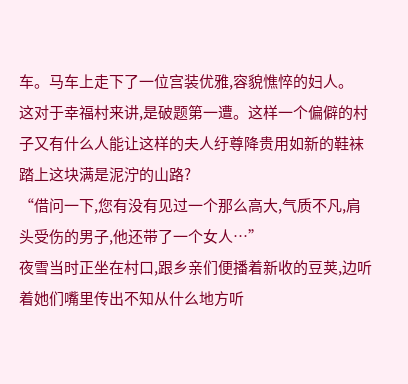车。马车上走下了一位宫装优雅,容貌憔悴的妇人。
这对于幸福村来讲,是破题第一遭。这样一个偏僻的村子又有什么人能让这样的夫人纡尊降贵用如新的鞋袜踏上这块满是泥泞的山路?
“借问一下,您有没有见过一个那么高大,气质不凡,肩头受伤的男子,他还带了一个女人…”
夜雪当时正坐在村口,跟乡亲们便播着新收的豆荚,边听着她们嘴里传出不知从什么地方听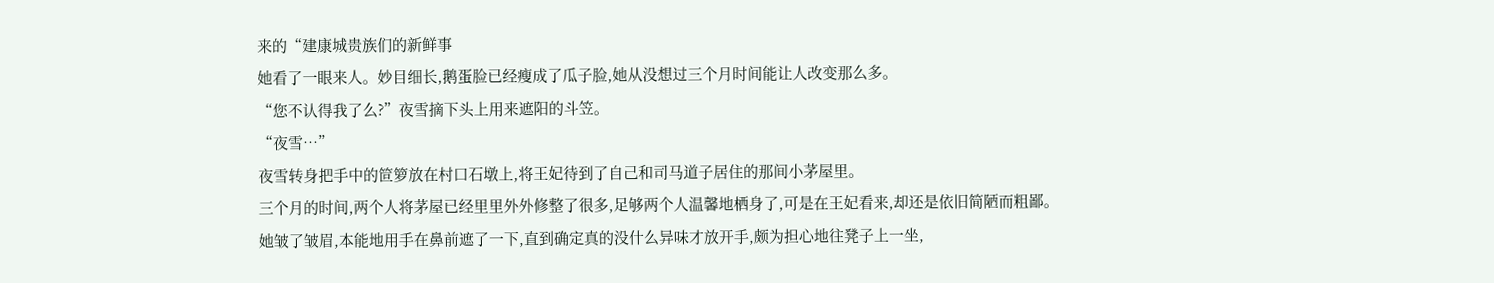来的“建康城贵族们的新鲜事
她看了一眼来人。妙目细长,鹅蛋脸已经瘦成了瓜子脸,她从没想过三个月时间能让人改变那么多。
“您不认得我了么?”夜雪摘下头上用来遮阳的斗笠。
“夜雪…”
夜雪转身把手中的笸箩放在村口石墩上,将王妃待到了自己和司马道子居住的那间小茅屋里。
三个月的时间,两个人将茅屋已经里里外外修整了很多,足够两个人温馨地栖身了,可是在王妃看来,却还是依旧简陋而粗鄙。
她皱了皱眉,本能地用手在鼻前遮了一下,直到确定真的没什么异味才放开手,颇为担心地往凳子上一坐,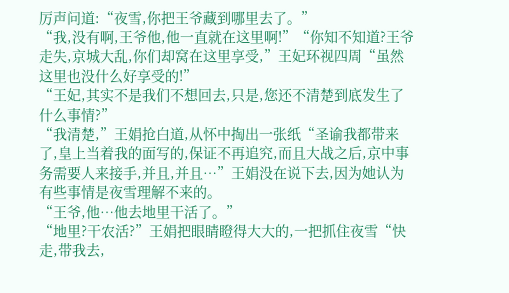厉声问道:“夜雪,你把王爷藏到哪里去了。”
“我,没有啊,王爷他,他一直就在这里啊!”“你知不知道?王爷走失,京城大乱,你们却窝在这里享受,”王妃环视四周“虽然这里也没什么好享受的!”
“王妃,其实不是我们不想回去,只是,您还不清楚到底发生了什么事情?”
“我清楚,”王娟抢白道,从怀中掏出一张纸“圣谕我都带来了,皇上当着我的面写的,保证不再追究,而且大战之后,京中事务需要人来接手,并且,并且…”王娟没在说下去,因为她认为有些事情是夜雪理解不来的。
“王爷,他…他去地里干活了。”
“地里?干农活?”王娟把眼睛瞪得大大的,一把抓住夜雪“快走,带我去,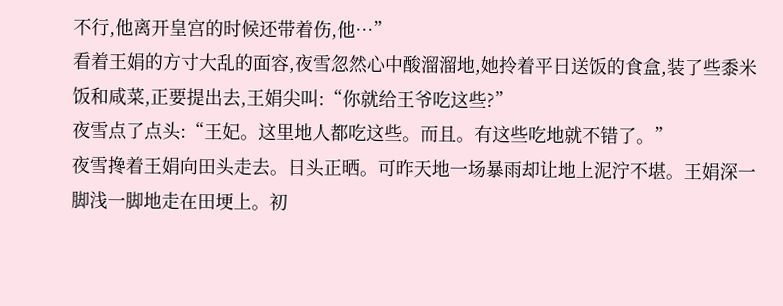不行,他离开皇宫的时候还带着伤,他…”
看着王娟的方寸大乱的面容,夜雪忽然心中酸溜溜地,她拎着平日送饭的食盒,装了些黍米饭和咸菜,正要提出去,王娟尖叫:“你就给王爷吃这些?”
夜雪点了点头:“王妃。这里地人都吃这些。而且。有这些吃地就不错了。”
夜雪搀着王娟向田头走去。日头正晒。可昨天地一场暴雨却让地上泥泞不堪。王娟深一脚浅一脚地走在田埂上。初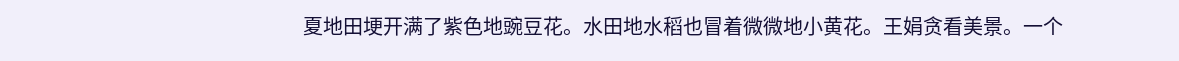夏地田埂开满了紫色地豌豆花。水田地水稻也冒着微微地小黄花。王娟贪看美景。一个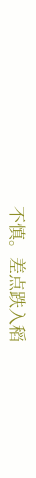不慎。差点跌入稻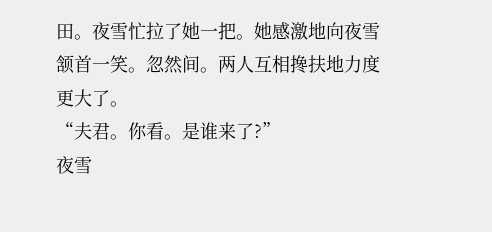田。夜雪忙拉了她一把。她感激地向夜雪颔首一笑。忽然间。两人互相搀扶地力度更大了。
“夫君。你看。是谁来了?”
夜雪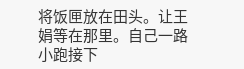将饭匣放在田头。让王娟等在那里。自己一路小跑接下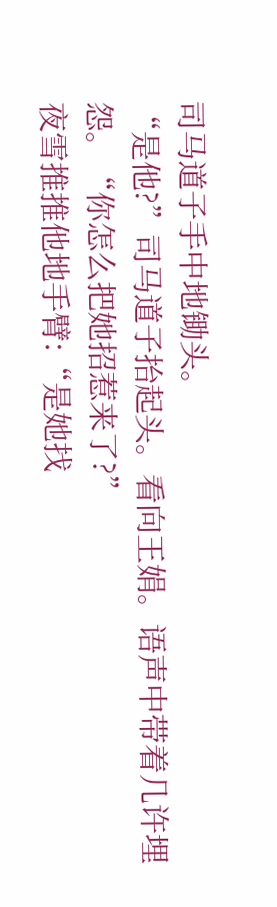司马道子手中地锄头。
“是他?”司马道子抬起头。看向王娟。语声中带着几许埋怨。“你怎么把她招惹来了?”
夜雪推推他地手臂:“是她找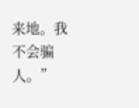来地。我不会骗人。”